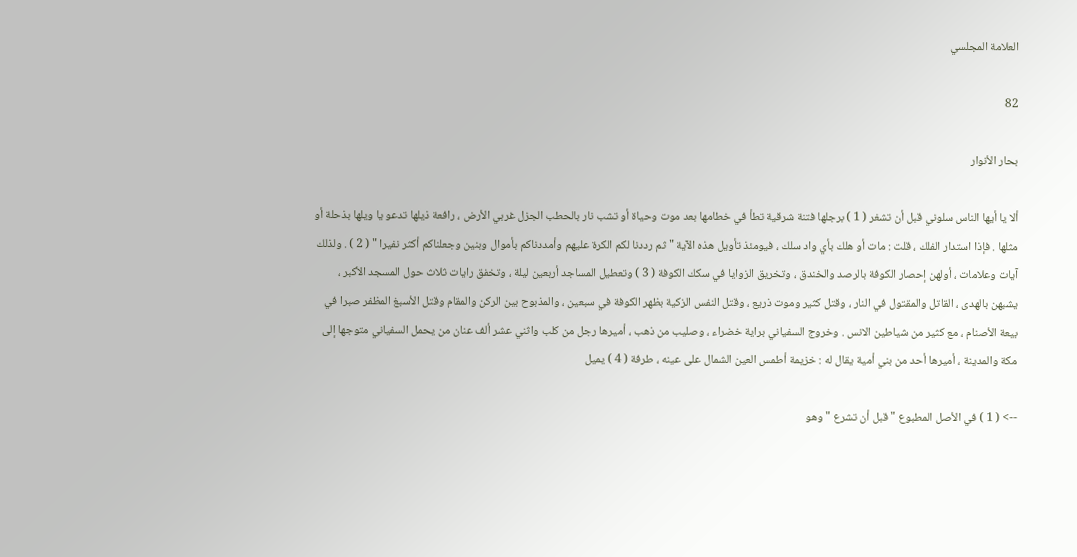العلامة المجلسي

82

بحار الأنوار

ألا يا أيها الناس سلوني قبل أن تشغر ( 1 ) برجلها فتنة شرقية تطأ في خطامها بعد موت وحياة أو تشب نار بالحطب الجزل غربي الأرض ، رافعة ذيلها تدعو يا ويلها بذحلة أو مثلها . فإذا استدار الفلك ، قلت : مات أو هلك بأي واد سلك ، فيومئذ تأويل هذه الآية " ثم رددنا لكم الكرة عليهم وأمددناكم بأموال وبنين وجعلناكم أكثر نفيرا " ( 2 ) . ولذلك آيات وعلامات ، أولهن إحصار الكوفة بالرصد والخندق ، وتخريق الزوايا في سكك الكوفة ( 3 ) وتعطيل المساجد أربعين ليلة ، وتخفق رايات ثلاث حول المسجد الأكبر ، يشبهن بالهدى ، القاتل والمقتول في النار ، وقتل كثير وموت ذريع ، وقتل النفس الزكية بظهر الكوفة في سبعين ، والمذبوح بين الركن والمقام وقتل الأسبغ المظفر صبرا في بيعة الأصنام ، مع كثير من شياطين الانس . وخروج السفياني براية خضراء ، وصليب من ذهب ، أميرها رجل من كلب واثني عشر ألف عنان من يحمل السفياني متوجها إلى مكة والمدينة ، أميرها أحد من بني أمية يقال له : خزيمة أطمس العين الشمال على عينه ، طرفة ( 4 ) يميل

--> ( 1 ) في الأصل المطبوع " قبل أن تشرع " وهو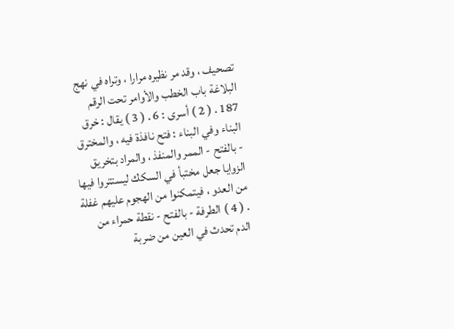تصحيف ، وقد مر نظيره مرارا ، وتراه في نهج البلاغة باب الخطب والأوامر تحت الرقم 187 . ( 2 ) أسرى : 6 . ( 3 ) يقال : خرق البناء وفي البناء : فتح نافذة فيه ، والمخترق - بالفتح - الممر والمنفذ ، والمراد بتخريق الزوايا جعل مختبأ في السكك ليستتروا فيها من العدو ، فيتمكنوا من الهجوم عليهم غفلة . ( 4 ) الطرفة - بالفتح - نقطة حمراء من الدم تحدث في العين من ضربة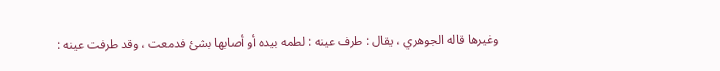وغيرها قاله الجوهري ، يقال : طرف عينه : لطمه بيده أو أصابها بشئ فدمعت ، وقد طرفت عينه :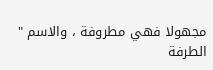مجهولا فهي مطروفة ، والاسم " الطرفة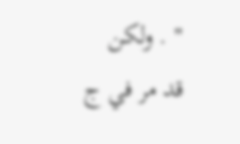" . ولكن قد مر في ج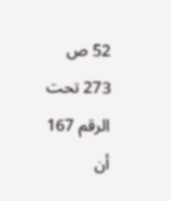52 ص 273 تحت الرقم 167 أن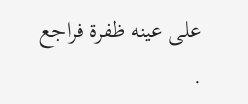على عينه ظفرة فراجع .